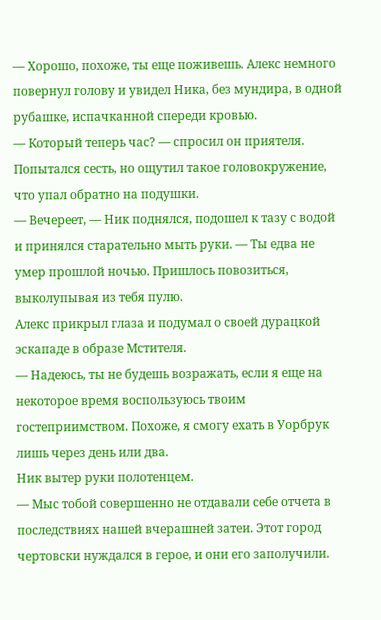— Хорошо, похоже, ты еще поживешь. Алекс немного повернул голову и увидел Ника, без мундира, в одной рубашке, испачканной спереди кровью.
— Который теперь час? — спросил он приятеля. Попытался сесть, но ощутил такое головокружение, что упал обратно на подушки.
— Вечереет, — Ник поднялся, подошел к тазу с водой и принялся старательно мыть руки. — Ты едва не умер прошлой ночью. Пришлось повозиться, выколупывая из тебя пулю.
Алекс прикрыл глаза и подумал о своей дурацкой эскападе в образе Мстителя.
— Надеюсь, ты не будешь возражать, если я еще на некоторое время воспользуюсь твоим гостеприимством. Похоже, я смогу ехать в Уорбрук лишь через день или два.
Ник вытер руки полотенцем.
— Мыс тобой совершенно не отдавали себе отчета в последствиях нашей вчерашней затеи. Этот город чертовски нуждался в герое, и они его заполучили.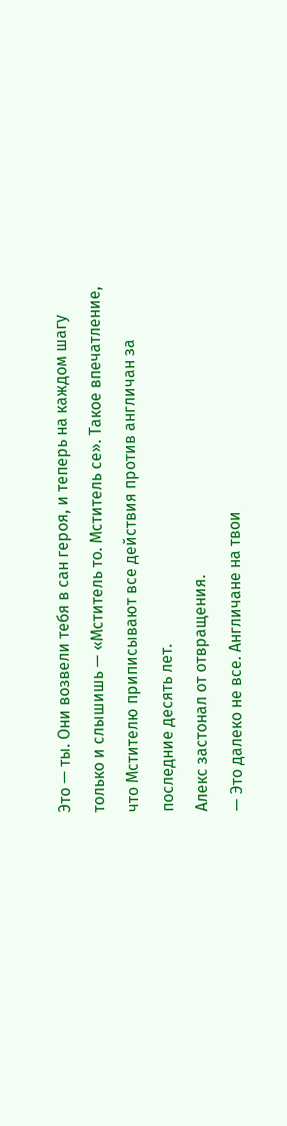Это — ты. Они возвели тебя в сан героя, и теперь на каждом шагу только и слышишь — «Мститель то. Мститель се». Такое впечатление, что Мстителю приписывают все действия против англичан за последние десять лет.
Алекс застонал от отвращения.
— Это далеко не все. Англичане на твои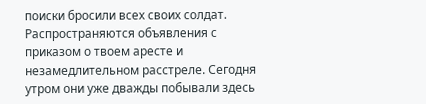поиски бросили всех своих солдат. Распространяются объявления с приказом о твоем аресте и незамедлительном расстреле. Сегодня утром они уже дважды побывали здесь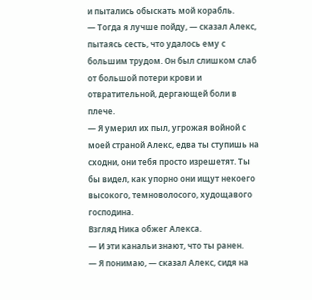и пытались обыскать мой корабль.
— Тогда я лучше пойду, — сказал Алекс, пытаясь сесть, что удалось ему с большим трудом. Он был слишком слаб от большой потери крови и отвратительной, дергающей боли в плече.
— Я умерил их пыл, угрожая войной с моей страной Алекс, едва ты ступишь на сходни, они тебя просто изрешетят. Ты бы видел, как упорно они ищут некоего высокого, темноволосого, худощавого господина.
Взгляд Ника обжег Алекса.
— И эти канальи знают, что ты ранен.
— Я понимаю, — сказал Алекс, сидя на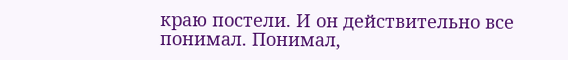краю постели. И он действительно все понимал. Понимал,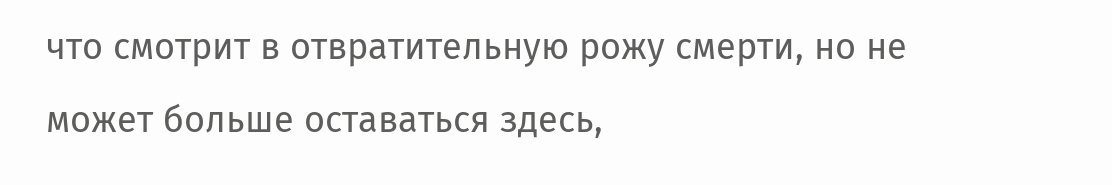что смотрит в отвратительную рожу смерти, но не может больше оставаться здесь,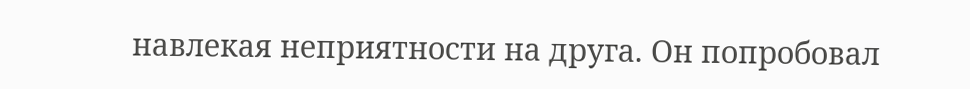навлекая неприятности на друга. Он попробовал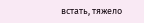встать, тяжело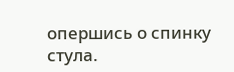опершись о спинку стула.